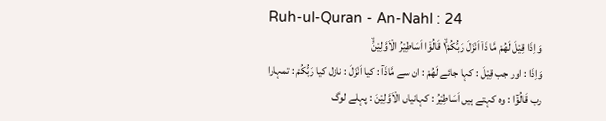Ruh-ul-Quran - An-Nahl : 24
وَ اِذَا قِیْلَ لَهُمْ مَّا ذَاۤ اَنْزَلَ رَبُّكُمْ١ۙ قَالُوْۤا اَسَاطِیْرُ الْاَوَّلِیْنَۙ
وَاِذَا : اور جب قِيْلَ : کہا جائے لَهُمْ : ان سے مَّاذَآ : کیا اَنْزَلَ : نازل کیا رَبُّكُمْ : تمہارا رب قَالُوْٓا : وہ کہتے ہیں اَسَاطِيْرُ : کہانیاں الْاَوَّلِيْنَ : پہلے لوگ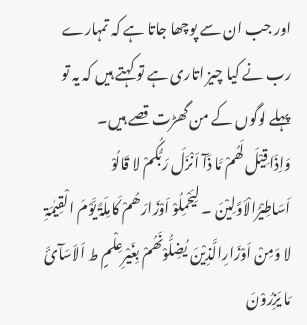اور جب ان سے پوچھا جاتا ہے کہ تمہارے رب نے کیا چیز اتاری ہے تو کہتے ہیں کہ یہ تو پہلے لوگوں کے من گھڑت قصے ہیں۔
وَاِذَا قِیْلَ لَھُمْ مَّا ذَآ اَنْزَلَ رَبُّکُمْ لا قَالُوْ اَسَاطِیْرُالْاَوَّلِیْنَ ۔ لِیَحْمِلُوْ اَوْزَارَھُمْ کَامِلَۃً یَّوْمَ الْقِیٰمَۃِ لا وَمِنْ اَوْزَارِالَّذِیْنَ یُضِلُّوْنَھُمْ بِغَیْرِعِلْمٍ ط اَلاَسَآئَ مَا یَزِرُوْنَ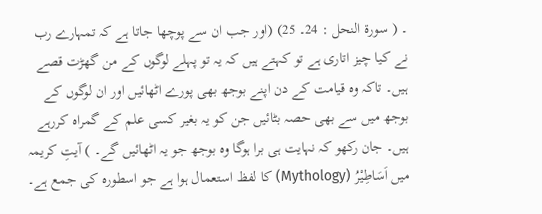۔ ( سورة النحل : 24۔ 25) (اور جب ان سے پوچھا جاتا ہے کہ تمہارے رب نے کیا چیز اتاری ہے تو کہتے ہیں کہ یہ تو پہلے لوگوں کے من گھڑت قصے ہیں۔ تاکہ وہ قیامت کے دن اپنے بوجھ بھی پورے اٹھائیں اور ان لوگوں کے بوجھ میں سے بھی حصہ بٹائیں جن کو یہ بغیر کسی علم کے گمراہ کررہے ہیں۔ جان رکھو کہ نہایت ہی برا ہوگا وہ بوجھ جو یہ اٹھائیں گے۔ ) آیتِ کریمہ میں اَسَاطِیْرُ (Mythology) کا لفظ استعمال ہوا ہے جو اسطورہ کی جمع ہے۔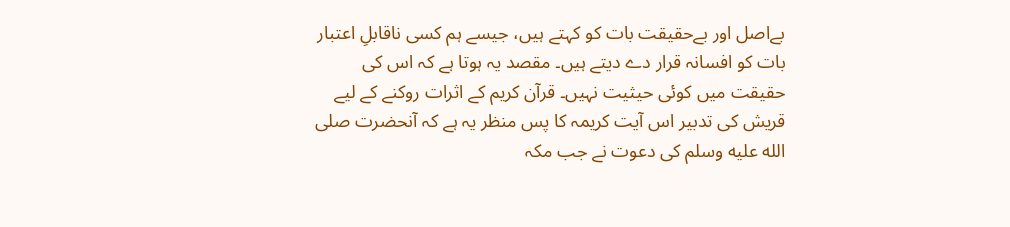بےاصل اور بےحقیقت بات کو کہتے ہیں، جیسے ہم کسی ناقابلِ اعتبار بات کو افسانہ قرار دے دیتے ہیں۔ مقصد یہ ہوتا ہے کہ اس کی حقیقت میں کوئی حیثیت نہیں۔ قرآن کریم کے اثرات روکنے کے لیے قریش کی تدبیر اس آیت کریمہ کا پس منظر یہ ہے کہ آنحضرت صلى الله عليه وسلم کی دعوت نے جب مکہ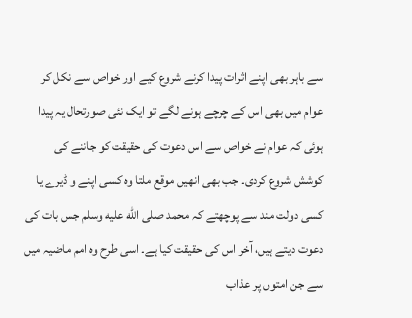سے باہر بھی اپنے اثرات پیدا کرنے شروع کیے اور خواص سے نکل کر عوام میں بھی اس کے چرچے ہونے لگے تو ایک نئی صورتحال یہ پیدا ہوئی کہ عوام نے خواص سے اس دعوت کی حقیقت کو جاننے کی کوشش شروع کردی۔ جب بھی انھیں موقع ملتا وہ کسی اپنے و ڈیرے یا کسی دولت مند سے پوچھتے کہ محمد صلى الله عليه وسلم جس بات کی دعوت دیتے ہیں، آخر اس کی حقیقت کیا ہے۔ اسی طرح وہ امم ماضیہ میں سے جن امتوں پر عذاب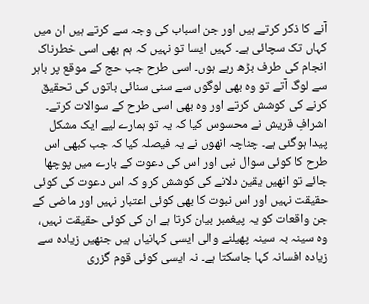آنے کا ذکر کرتے ہیں اور جن اسباب کی وجہ سے کرتے ہیں ان میں کہاں تک سچائی ہے۔ کہیں ایسا تو نہیں کہ ہم بھی اسی خطرناک انجام کی طرف بڑھ رہے ہوں۔ اسی طرح جب حج کے موقع پر باہر سے لوگ آتے تو وہ بھی لوگوں سے سنی سنائی باتوں کی تحقیق کرنے کی کوشش کرتے اور وہ بھی اسی طرح کے سوالات کرتے۔ اشرافِ قریش نے محسوس کیا کہ یہ تو ہمارے لیے ایک مشکل پیدا ہوگئی ہے۔ چناچہ انھوں نے یہ فیصلہ کیا کہ جب کبھی اس طرح کا کوئی سوال نبی اور اس کی دعوت کے بارے میں پوچھا جائے تو انھیں یقین دلانے کی کوشش کرو کہ اس دعوت کی کوئی حقیقت نہیں اور اس نبوت کا بھی کوئی اعتبار نہیں اور ماضی کے جن واقعات کو یہ پیغمبر بیان کرتا ہے ان کی کوئی حقیقت نہیں، وہ سینہ بہ سینہ پھیلنے والی ایسی کہانیاں ہیں جنھیں زیادہ سے زیادہ افسانہ کہا جاسکتا ہے۔ نہ ایسی کوئی قوم گزری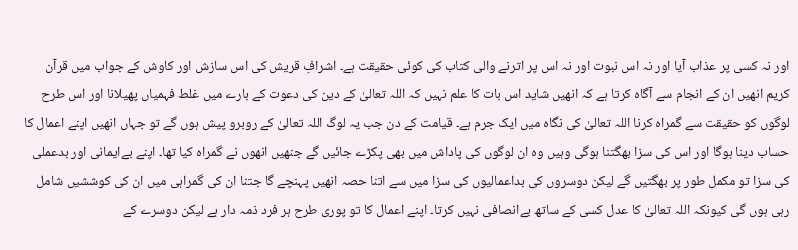اور نہ کسی پر عذاب آیا اور نہ اس نبوت اور نہ اس پر اترنے والی کتاب کی کوئی حقیقت ہے۔ اشرافِ قریش کی اس سازش اور کاوش کے جواب میں قرآن کریم انھیں ان کے انجام سے آگاہ کرتا ہے کہ انھیں شاید اس بات کا علم نہیں کہ اللہ تعالیٰ کے دین کی دعوت کے بارے میں غلط فہمیاں پھیلانا اور اس طرح لوگوں کو حقیقت سے گمراہ کرنا اللہ تعالیٰ کی نگاہ میں ایک جرم ہے۔ قیامت کے دن جب یہ لوگ اللہ تعالیٰ کے روبرو پیش ہوں گے تو جہاں انھیں اپنے اعمال کا حساب دینا ہوگا اور اس کی سزا بھگتنا ہوگی وہیں وہ ان لوگوں کی پاداش میں بھی پکڑے جائیں گے جنھیں انھوں نے گمراہ کیا تھا۔ اپنے بےایمانی اور بدعملی کی سزا تو مکمل طور پر بھگتیں گے لیکن دوسروں کی بداعمالیوں کی سزا میں سے اتنا حصہ انھیں پہنچے گا جتنا ان کی گمراہی میں ان کی کوششیں شامل رہی ہوں گی کیونکہ اللہ تعالیٰ کا عدل کسی کے ساتھ بےانصافی نہیں کرتا۔ اپنے اعمال کا تو پوری طرح ہر فرد ذمہ دار ہے لیکن دوسرے کے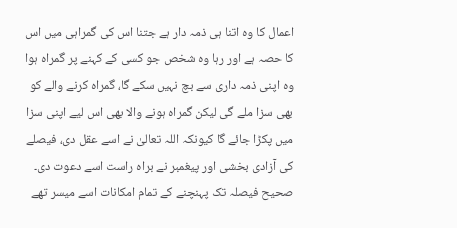اعمال کا وہ اتنا ہی ذمہ دار ہے جتنا اس کی گمراہی میں اس کا حصہ ہے اور رہا وہ شخص جو کسی کے کہنے پر گمراہ ہوا وہ اپنی ذمہ داری سے بچ نہیں سکے گا، گمراہ کرنے والے کو بھی سزا ملے گی لیکن گمراہ ہونے والا بھی اس لیے اپنی سزا میں پکڑا جائے گا کیونکہ اللہ تعالیٰ نے اسے عقل دی، فیصلے کی آزادی بخشی اور پیغمبر نے براہ راست اسے دعوت دی۔ صحیح فیصلہ تک پہنچنے کے تمام امکانات اسے میسر تھے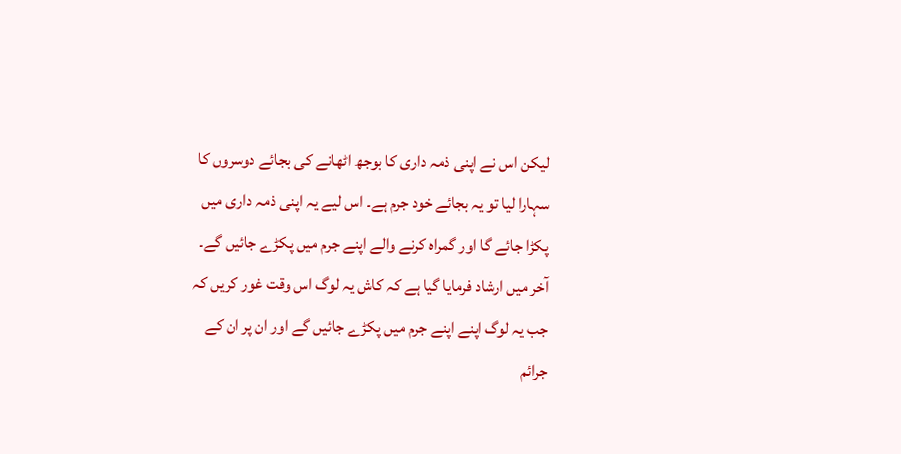لیکن اس نے اپنی ذمہ داری کا بوجھ اٹھانے کی بجائے دوسروں کا سہارا لیا تو یہ بجائے خود جرم ہے۔ اس لیے یہ اپنی ذمہ داری میں پکڑا جائے گا اور گمراہ کرنے والے اپنے جرم میں پکڑے جائیں گے۔ آخر میں ارشاد فرمایا گیا ہے کہ کاش یہ لوگ اس وقت غور کریں کہ جب یہ لوگ اپنے اپنے جرم میں پکڑے جائیں گے اور ان پر ان کے جرائم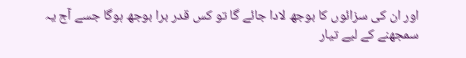اور ان کی سزائوں کا بوجھ لادا جائے گا تو کس قدر برا بوجھ ہوگا جسے آج یہ سمجھنے کے لیے تیار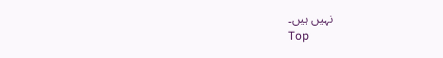نہیں ہیں۔
Top